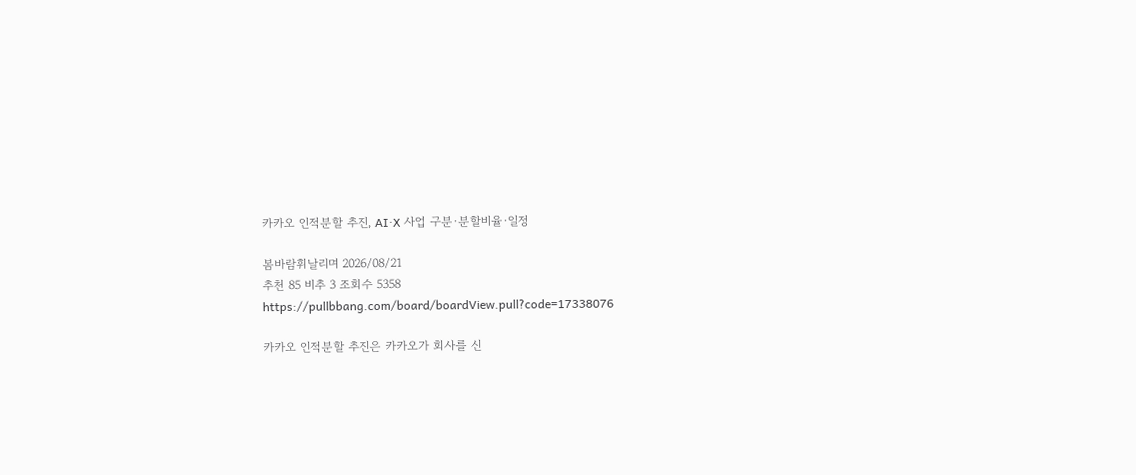카카오 인적분할 추진, AI·X 사업 구분·분할비율·일정

봄바람휘날리며 2026/08/21
추천 85 비추 3 조회수 5358
https://pullbbang.com/board/boardView.pull?code=17338076

카카오 인적분할 추진은 카카오가 회사를 신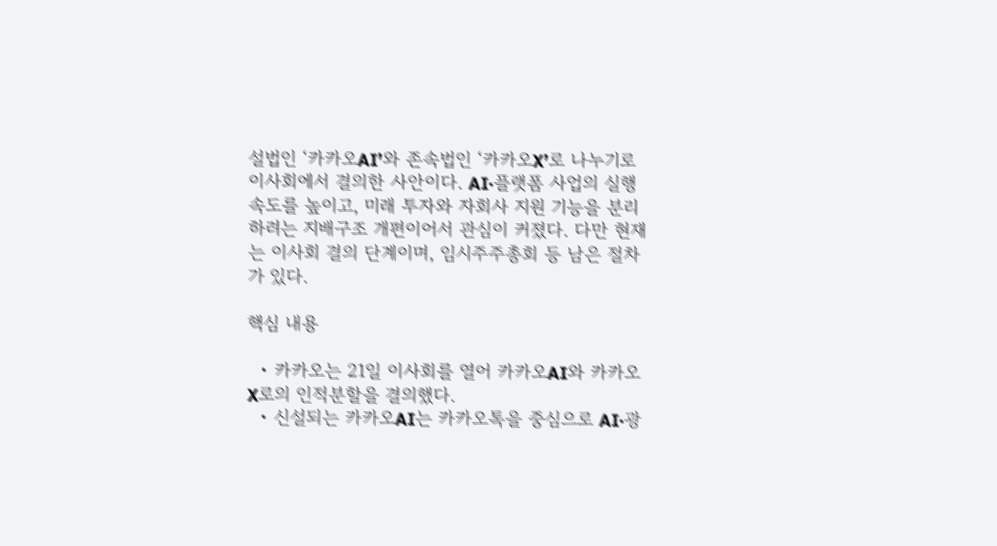설법인 ‘카카오AI’와 존속법인 ‘카카오X’로 나누기로 이사회에서 결의한 사안이다. AI·플랫폼 사업의 실행 속도를 높이고, 미래 투자와 자회사 지원 기능을 분리하려는 지배구조 개편이어서 관심이 커졌다. 다만 현재는 이사회 결의 단계이며, 임시주주총회 등 남은 절차가 있다.

핵심 내용

  • 카카오는 21일 이사회를 열어 카카오AI와 카카오X로의 인적분할을 결의했다.
  • 신설되는 카카오AI는 카카오톡을 중심으로 AI·광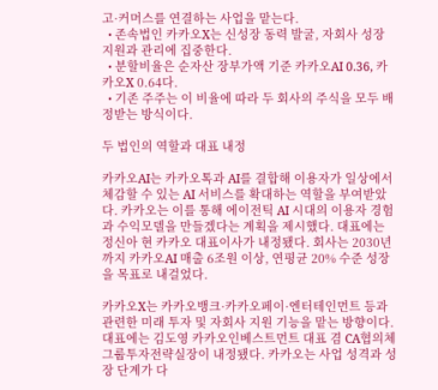고·커머스를 연결하는 사업을 맡는다.
  • 존속법인 카카오X는 신성장 동력 발굴, 자회사 성장 지원과 관리에 집중한다.
  • 분할비율은 순자산 장부가액 기준 카카오AI 0.36, 카카오X 0.64다.
  • 기존 주주는 이 비율에 따라 두 회사의 주식을 모두 배정받는 방식이다.

두 법인의 역할과 대표 내정

카카오AI는 카카오톡과 AI를 결합해 이용자가 일상에서 체감할 수 있는 AI 서비스를 확대하는 역할을 부여받았다. 카카오는 이를 통해 에이전틱 AI 시대의 이용자 경험과 수익모델을 만들겠다는 계획을 제시했다. 대표에는 정신아 현 카카오 대표이사가 내정됐다. 회사는 2030년까지 카카오AI 매출 6조원 이상, 연평균 20% 수준 성장을 목표로 내걸었다.

카카오X는 카카오뱅크·카카오페이·엔터테인먼트 등과 관련한 미래 투자 및 자회사 지원 기능을 맡는 방향이다. 대표에는 김도영 카카오인베스트먼트 대표 겸 CA협의체 그룹투자전략실장이 내정됐다. 카카오는 사업 성격과 성장 단계가 다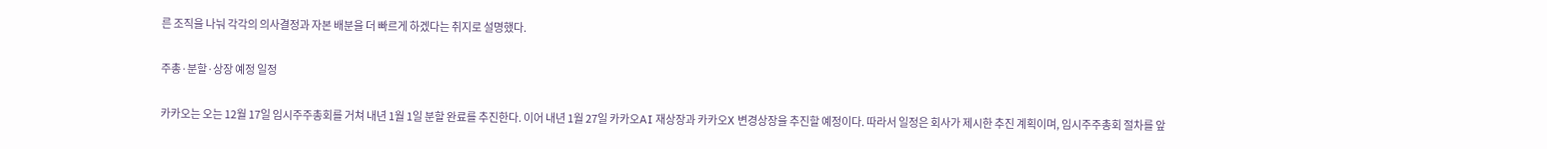른 조직을 나눠 각각의 의사결정과 자본 배분을 더 빠르게 하겠다는 취지로 설명했다.

주총·분할·상장 예정 일정

카카오는 오는 12월 17일 임시주주총회를 거쳐 내년 1월 1일 분할 완료를 추진한다. 이어 내년 1월 27일 카카오AI 재상장과 카카오X 변경상장을 추진할 예정이다. 따라서 일정은 회사가 제시한 추진 계획이며, 임시주주총회 절차를 앞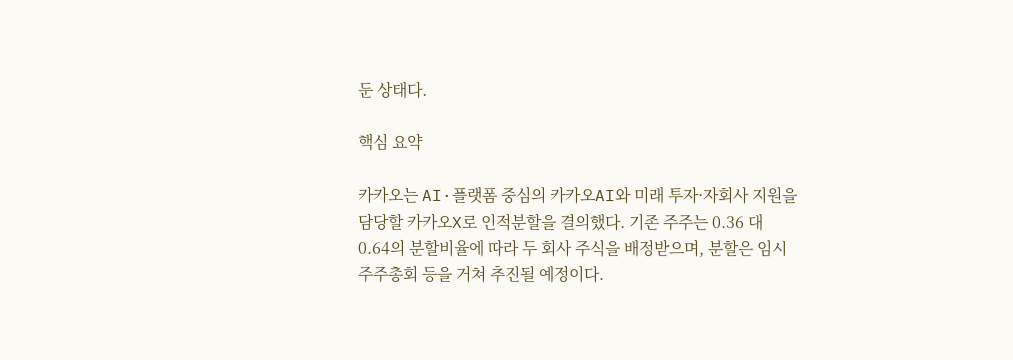둔 상태다.

핵심 요약

카카오는 AI·플랫폼 중심의 카카오AI와 미래 투자·자회사 지원을 담당할 카카오X로 인적분할을 결의했다. 기존 주주는 0.36 대 0.64의 분할비율에 따라 두 회사 주식을 배정받으며, 분할은 임시주주총회 등을 거쳐 추진될 예정이다.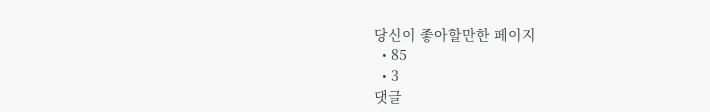당신이 좋아할만한 페이지
  • 85
  • 3
댓글